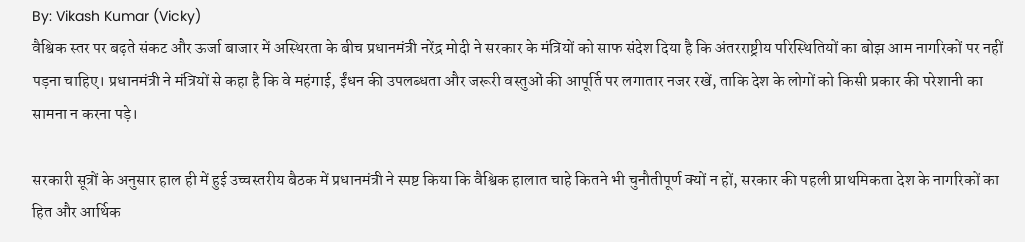By: Vikash Kumar (Vicky)
वैश्विक स्तर पर बढ़ते संकट और ऊर्जा बाजार में अस्थिरता के बीच प्रधानमंत्री नरेंद्र मोदी ने सरकार के मंत्रियों को साफ संदेश दिया है कि अंतरराष्ट्रीय परिस्थितियों का बोझ आम नागरिकों पर नहीं पड़ना चाहिए। प्रधानमंत्री ने मंत्रियों से कहा है कि वे महंगाई, ईंधन की उपलब्धता और जरूरी वस्तुओं की आपूर्ति पर लगातार नजर रखें, ताकि देश के लोगों को किसी प्रकार की परेशानी का सामना न करना पड़े।

सरकारी सूत्रों के अनुसार हाल ही में हुई उच्चस्तरीय बैठक में प्रधानमंत्री ने स्पष्ट किया कि वैश्विक हालात चाहे कितने भी चुनौतीपूर्ण क्यों न हों, सरकार की पहली प्राथमिकता देश के नागरिकों का हित और आर्थिक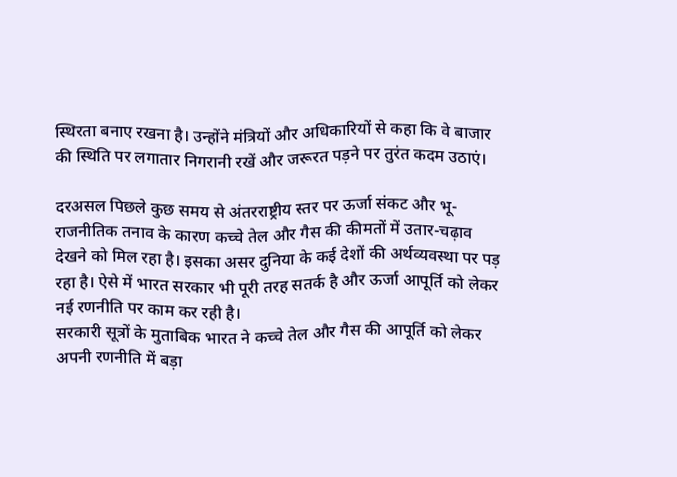स्थिरता बनाए रखना है। उन्होंने मंत्रियों और अधिकारियों से कहा कि वे बाजार की स्थिति पर लगातार निगरानी रखें और जरूरत पड़ने पर तुरंत कदम उठाएं।

दरअसल पिछले कुछ समय से अंतरराष्ट्रीय स्तर पर ऊर्जा संकट और भू-राजनीतिक तनाव के कारण कच्चे तेल और गैस की कीमतों में उतार-चढ़ाव देखने को मिल रहा है। इसका असर दुनिया के कई देशों की अर्थव्यवस्था पर पड़ रहा है। ऐसे में भारत सरकार भी पूरी तरह सतर्क है और ऊर्जा आपूर्ति को लेकर नई रणनीति पर काम कर रही है।
सरकारी सूत्रों के मुताबिक भारत ने कच्चे तेल और गैस की आपूर्ति को लेकर अपनी रणनीति में बड़ा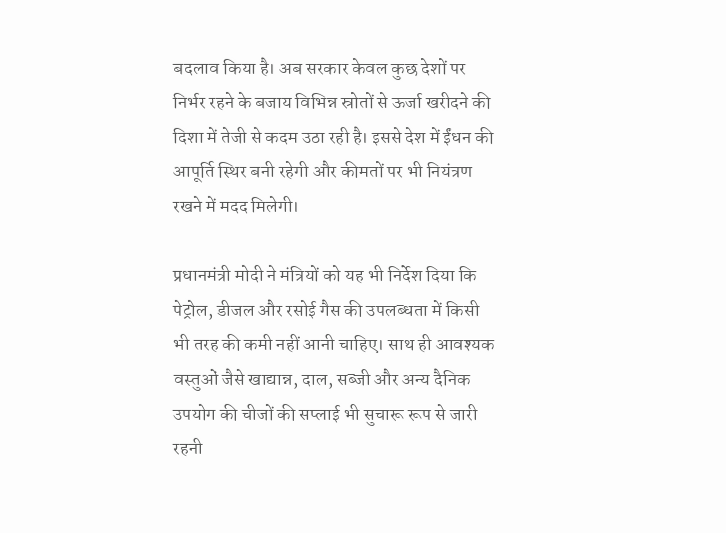बदलाव किया है। अब सरकार केवल कुछ देशों पर निर्भर रहने के बजाय विभिन्न स्रोतों से ऊर्जा खरीदने की दिशा में तेजी से कदम उठा रही है। इससे देश में ईंधन की आपूर्ति स्थिर बनी रहेगी और कीमतों पर भी नियंत्रण रखने में मदद मिलेगी।

प्रधानमंत्री मोदी ने मंत्रियों को यह भी निर्देश दिया कि पेट्रोल, डीजल और रसोई गैस की उपलब्धता में किसी भी तरह की कमी नहीं आनी चाहिए। साथ ही आवश्यक वस्तुओं जैसे खाद्यान्न, दाल, सब्जी और अन्य दैनिक उपयोग की चीजों की सप्लाई भी सुचारू रूप से जारी रहनी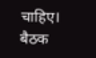चाहिए।
बैठक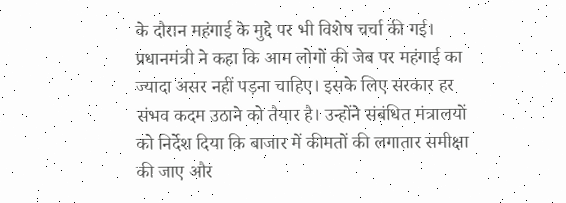के दौरान महंगाई के मुद्दे पर भी विशेष चर्चा की गई। प्रधानमंत्री ने कहा कि आम लोगों की जेब पर महंगाई का ज्यादा असर नहीं पड़ना चाहिए। इसके लिए सरकार हर संभव कदम उठाने को तैयार है। उन्होंने संबंधित मंत्रालयों को निर्देश दिया कि बाजार में कीमतों की लगातार समीक्षा की जाए और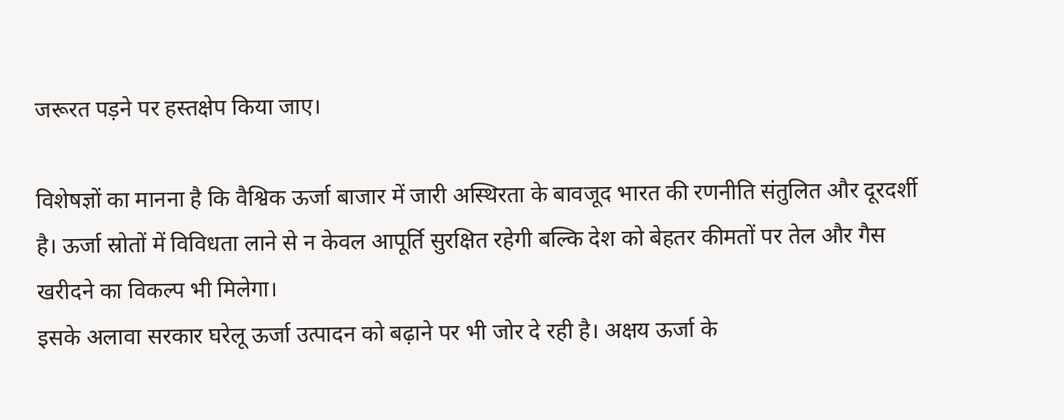जरूरत पड़ने पर हस्तक्षेप किया जाए।

विशेषज्ञों का मानना है कि वैश्विक ऊर्जा बाजार में जारी अस्थिरता के बावजूद भारत की रणनीति संतुलित और दूरदर्शी है। ऊर्जा स्रोतों में विविधता लाने से न केवल आपूर्ति सुरक्षित रहेगी बल्कि देश को बेहतर कीमतों पर तेल और गैस खरीदने का विकल्प भी मिलेगा।
इसके अलावा सरकार घरेलू ऊर्जा उत्पादन को बढ़ाने पर भी जोर दे रही है। अक्षय ऊर्जा के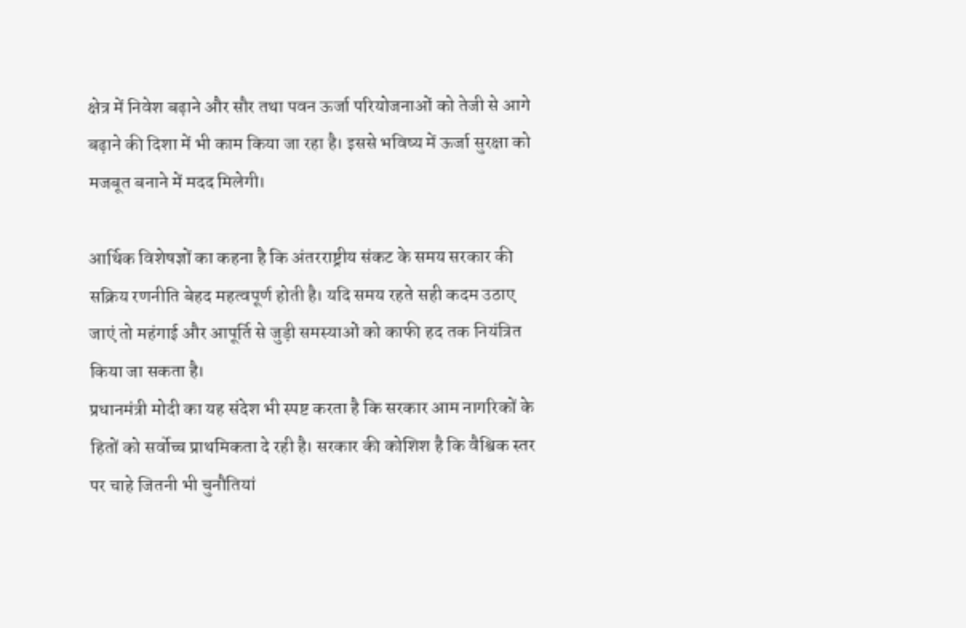क्षेत्र में निवेश बढ़ाने और सौर तथा पवन ऊर्जा परियोजनाओं को तेजी से आगे बढ़ाने की दिशा में भी काम किया जा रहा है। इससे भविष्य में ऊर्जा सुरक्षा को मजबूत बनाने में मदद मिलेगी।

आर्थिक विशेषज्ञों का कहना है कि अंतरराष्ट्रीय संकट के समय सरकार की सक्रिय रणनीति बेहद महत्वपूर्ण होती है। यदि समय रहते सही कदम उठाए जाएं तो महंगाई और आपूर्ति से जुड़ी समस्याओं को काफी हद तक नियंत्रित किया जा सकता है।
प्रधानमंत्री मोदी का यह संदेश भी स्पष्ट करता है कि सरकार आम नागरिकों के हितों को सर्वोच्च प्राथमिकता दे रही है। सरकार की कोशिश है कि वैश्विक स्तर पर चाहे जितनी भी चुनौतियां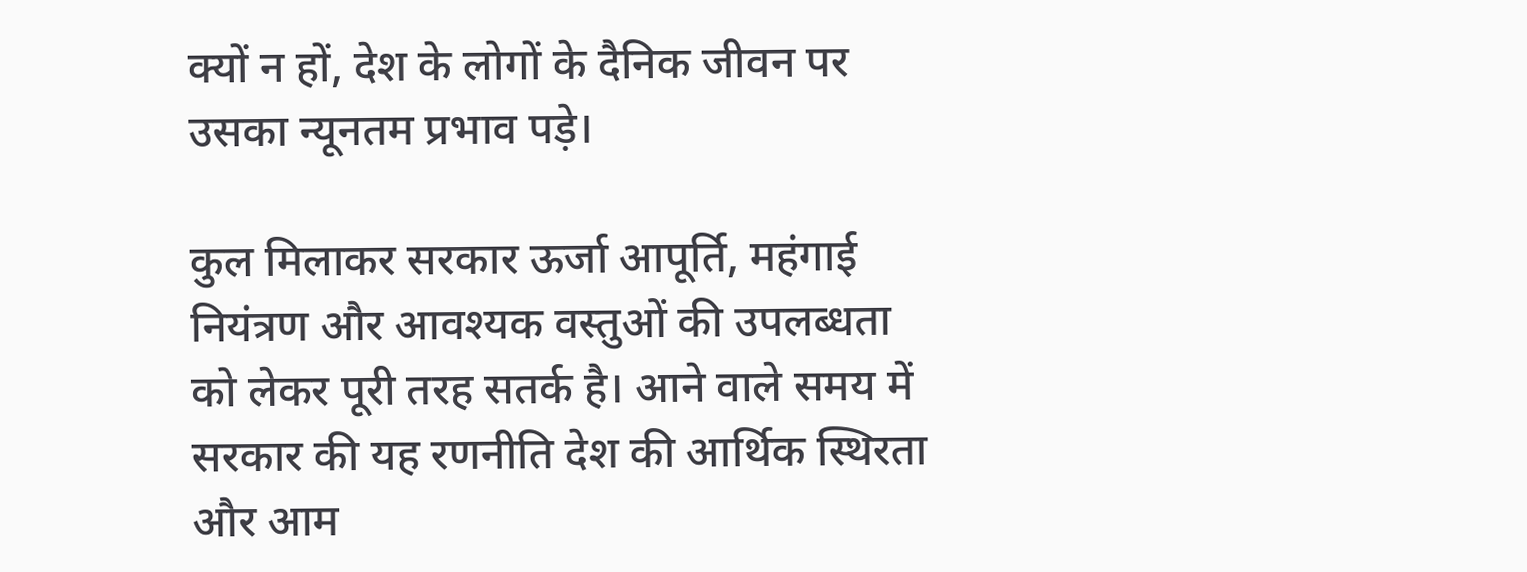क्यों न हों, देश के लोगों के दैनिक जीवन पर उसका न्यूनतम प्रभाव पड़े।

कुल मिलाकर सरकार ऊर्जा आपूर्ति, महंगाई नियंत्रण और आवश्यक वस्तुओं की उपलब्धता को लेकर पूरी तरह सतर्क है। आने वाले समय में सरकार की यह रणनीति देश की आर्थिक स्थिरता और आम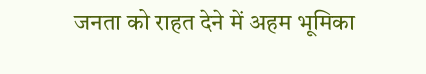जनता को राहत देने में अहम भूमिका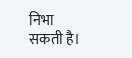निभा सकती है।